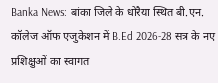Banka News: बांका जिले के धोरैया स्थित बी.एन. कॉलेज ऑफ एजुकेशन में B.Ed 2026-28 सत्र के नए प्रशिक्षुओं का स्वागत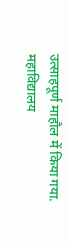उत्साहपूर्ण माहौल में किया गया. महाविद्यालय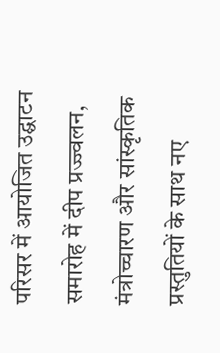परिसर में आयोजित उद्घाटन समारोह में दीप प्रज्ज्वलन, मंत्रोच्चारण और सांस्कृतिक प्रस्तुतियों के साथ नए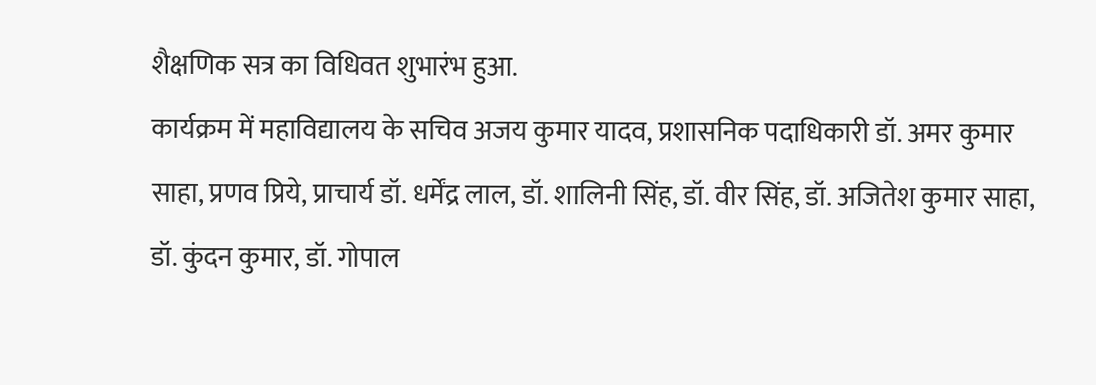शैक्षणिक सत्र का विधिवत शुभारंभ हुआ.
कार्यक्रम में महाविद्यालय के सचिव अजय कुमार यादव, प्रशासनिक पदाधिकारी डॉ. अमर कुमार साहा, प्रणव प्रिये, प्राचार्य डॉ. धर्मेंद्र लाल, डॉ. शालिनी सिंह, डॉ. वीर सिंह, डॉ. अजितेश कुमार साहा, डॉ. कुंदन कुमार, डॉ. गोपाल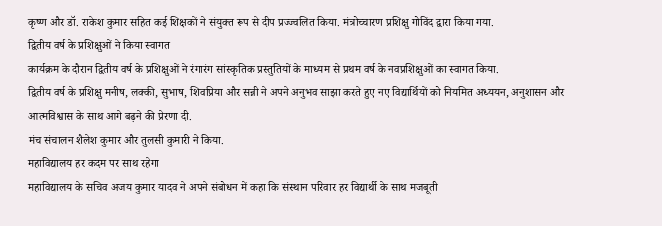कृष्ण और डॉ. राकेश कुमार सहित कई शिक्षकों ने संयुक्त रूप से दीप प्रज्ज्वलित किया. मंत्रोच्चारण प्रशिक्षु गोविंद द्वारा किया गया.
द्वितीय वर्ष के प्रशिक्षुओं ने किया स्वागत
कार्यक्रम के दौरान द्वितीय वर्ष के प्रशिक्षुओं ने रंगारंग सांस्कृतिक प्रस्तुतियों के माध्यम से प्रथम वर्ष के नवप्रशिक्षुओं का स्वागत किया.
द्वितीय वर्ष के प्रशिक्षु मनीष, लक्की, सुभाष, शिवप्रिया और सन्नी ने अपने अनुभव साझा करते हुए नए विद्यार्थियों को नियमित अध्ययन, अनुशासन और आत्मविश्वास के साथ आगे बढ़ने की प्रेरणा दी.
मंच संचालन शैलेश कुमार और तुलसी कुमारी ने किया.
महाविद्यालय हर कदम पर साथ रहेगा
महाविद्यालय के सचिव अजय कुमार यादव ने अपने संबोधन में कहा कि संस्थान परिवार हर विद्यार्थी के साथ मजबूती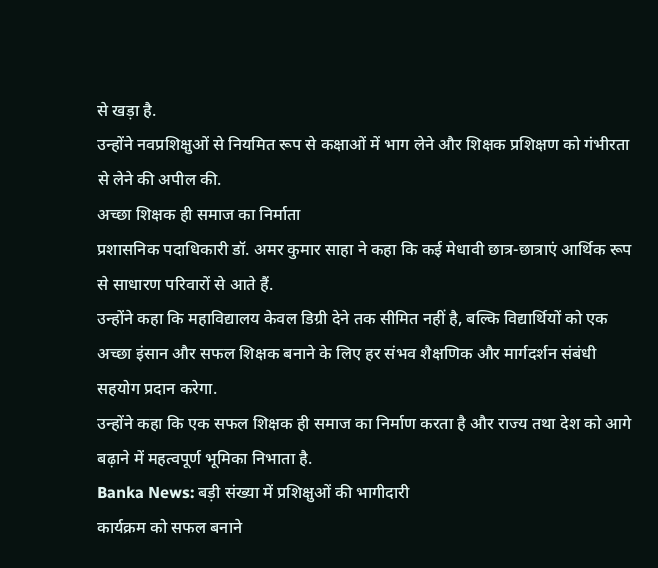से खड़ा है.
उन्होंने नवप्रशिक्षुओं से नियमित रूप से कक्षाओं में भाग लेने और शिक्षक प्रशिक्षण को गंभीरता से लेने की अपील की.
अच्छा शिक्षक ही समाज का निर्माता
प्रशासनिक पदाधिकारी डॉ. अमर कुमार साहा ने कहा कि कई मेधावी छात्र-छात्राएं आर्थिक रूप से साधारण परिवारों से आते हैं.
उन्होंने कहा कि महाविद्यालय केवल डिग्री देने तक सीमित नहीं है, बल्कि विद्यार्थियों को एक अच्छा इंसान और सफल शिक्षक बनाने के लिए हर संभव शैक्षणिक और मार्गदर्शन संबंधी सहयोग प्रदान करेगा.
उन्होंने कहा कि एक सफल शिक्षक ही समाज का निर्माण करता है और राज्य तथा देश को आगे बढ़ाने में महत्वपूर्ण भूमिका निभाता है.
Banka News: बड़ी संख्या में प्रशिक्षुओं की भागीदारी
कार्यक्रम को सफल बनाने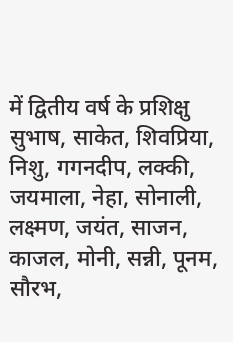में द्वितीय वर्ष के प्रशिक्षु सुभाष, साकेत, शिवप्रिया, निशु, गगनदीप, लक्की, जयमाला, नेहा, सोनाली, लक्ष्मण, जयंत, साजन, काजल, मोनी, सन्नी, पूनम, सौरभ,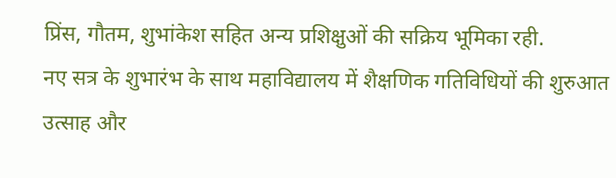प्रिंस, गौतम, शुभांकेश सहित अन्य प्रशिक्षुओं की सक्रिय भूमिका रही.
नए सत्र के शुभारंभ के साथ महाविद्यालय में शैक्षणिक गतिविधियों की शुरुआत उत्साह और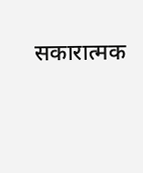सकारात्मक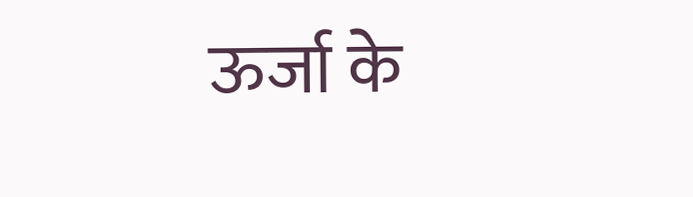ऊर्जा के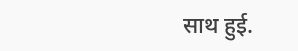साथ हुई.